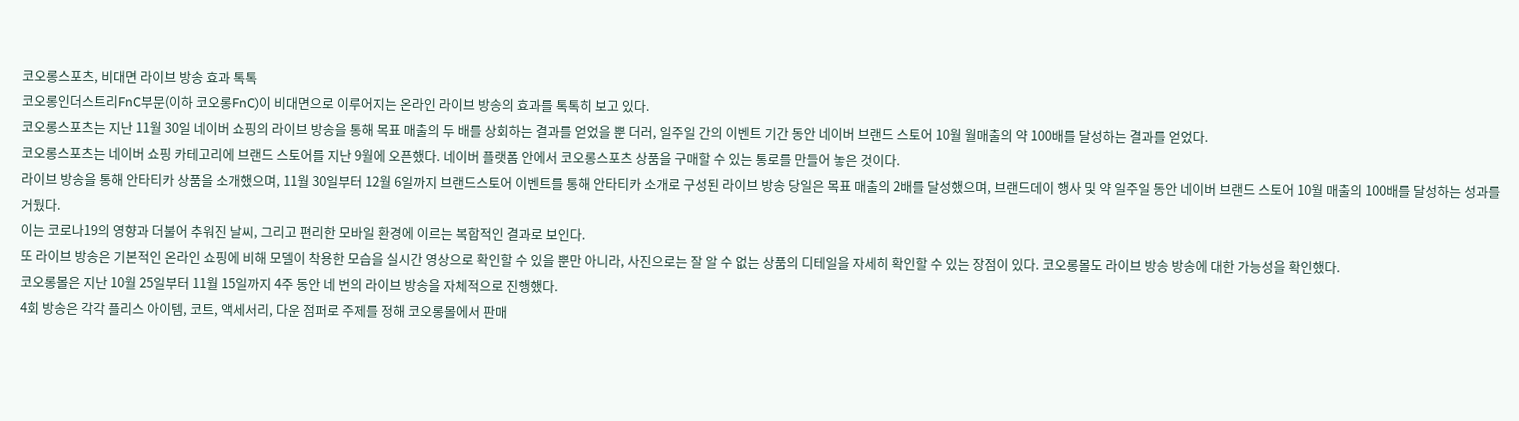코오롱스포츠, 비대면 라이브 방송 효과 톡톡
코오롱인더스트리FnC부문(이하 코오롱FnC)이 비대면으로 이루어지는 온라인 라이브 방송의 효과를 톡톡히 보고 있다.
코오롱스포츠는 지난 11월 30일 네이버 쇼핑의 라이브 방송을 통해 목표 매출의 두 배를 상회하는 결과를 얻었을 뿐 더러, 일주일 간의 이벤트 기간 동안 네이버 브랜드 스토어 10월 월매출의 약 100배를 달성하는 결과를 얻었다.
코오롱스포츠는 네이버 쇼핑 카테고리에 브랜드 스토어를 지난 9월에 오픈했다. 네이버 플랫폼 안에서 코오롱스포츠 상품을 구매할 수 있는 통로를 만들어 놓은 것이다.
라이브 방송을 통해 안타티카 상품을 소개했으며, 11월 30일부터 12월 6일까지 브랜드스토어 이벤트를 통해 안타티카 소개로 구성된 라이브 방송 당일은 목표 매출의 2배를 달성했으며, 브랜드데이 행사 및 약 일주일 동안 네이버 브랜드 스토어 10월 매출의 100배를 달성하는 성과를 거뒀다.
이는 코로나19의 영향과 더불어 추워진 날씨, 그리고 편리한 모바일 환경에 이르는 복합적인 결과로 보인다.
또 라이브 방송은 기본적인 온라인 쇼핑에 비해 모델이 착용한 모습을 실시간 영상으로 확인할 수 있을 뿐만 아니라, 사진으로는 잘 알 수 없는 상품의 디테일을 자세히 확인할 수 있는 장점이 있다. 코오롱몰도 라이브 방송 방송에 대한 가능성을 확인했다.
코오롱몰은 지난 10월 25일부터 11월 15일까지 4주 동안 네 번의 라이브 방송을 자체적으로 진행했다.
4회 방송은 각각 플리스 아이템, 코트, 액세서리, 다운 점퍼로 주제를 정해 코오롱몰에서 판매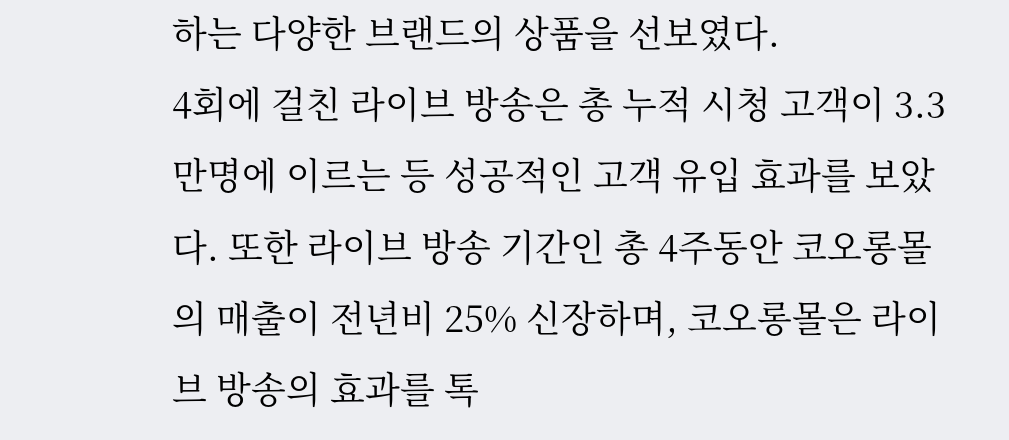하는 다양한 브랜드의 상품을 선보였다.
4회에 걸친 라이브 방송은 총 누적 시청 고객이 3.3만명에 이르는 등 성공적인 고객 유입 효과를 보았다. 또한 라이브 방송 기간인 총 4주동안 코오롱몰의 매출이 전년비 25% 신장하며, 코오롱몰은 라이브 방송의 효과를 톡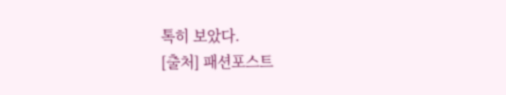톡히 보았다.
[출처] 패션포스트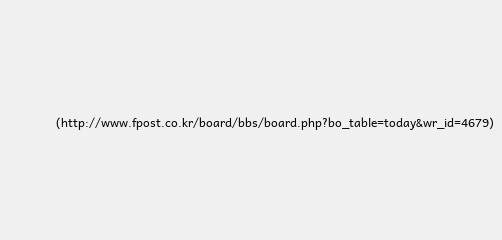(http://www.fpost.co.kr/board/bbs/board.php?bo_table=today&wr_id=4679)